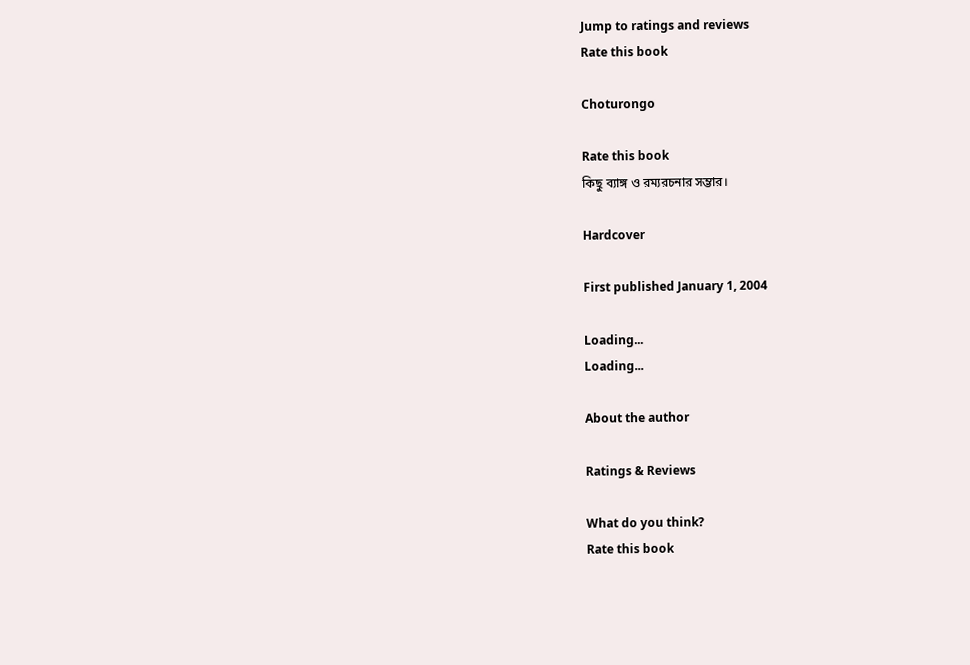Jump to ratings and reviews
Rate this book

Choturongo

Rate this book
কিছু ব্যাঙ্গ ও রম্যরচনার সম্ভার।

Hardcover

First published January 1, 2004

Loading...
Loading...

About the author

Ratings & Reviews

What do you think?
Rate this book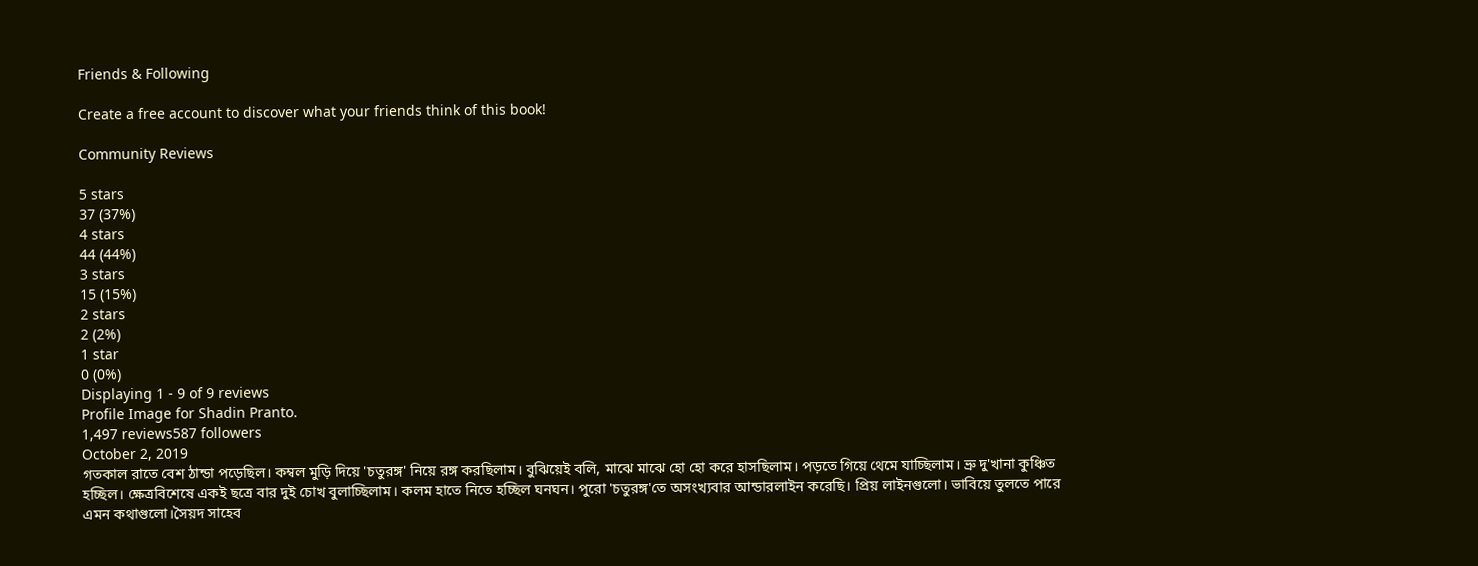Friends & Following

Create a free account to discover what your friends think of this book!

Community Reviews

5 stars
37 (37%)
4 stars
44 (44%)
3 stars
15 (15%)
2 stars
2 (2%)
1 star
0 (0%)
Displaying 1 - 9 of 9 reviews
Profile Image for Shadin Pranto.
1,497 reviews587 followers
October 2, 2019
গতকাল রাতে বেশ ঠান্ডা পড়েছিল। কম্বল মুড়ি দিয়ে 'চতুরঙ্গ' নিয়ে রঙ্গ করছিলাম। বুঝিয়েই বলি, মাঝে মাঝে হো হো করে হাসছিলাম। পড়তে গিয়ে থেমে যাচ্ছিলাম। ভ্রু দু'খানা কুঞ্চিত হচ্ছিল। ক্ষেত্রবিশেষে একই ছত্রে বার দুই চোখ বুলাচ্ছিলাম। কলম হাতে নিতে হচ্ছিল ঘনঘন। পুরো 'চতুরঙ্গ'তে অসংখ্যবার আন্ডারলাইন করেছি। প্রিয় লাইনগুলো। ভাবিয়ে তুলতে পারে এমন কথাগুলো।সৈয়দ সাহেব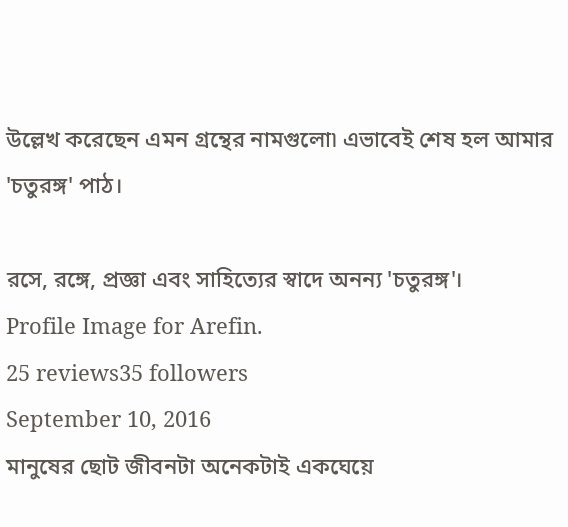উল্লেখ করেছেন এমন গ্রন্থের নামগুলো৷ এভাবেই শেষ হল আমার 'চতুরঙ্গ' পাঠ।

রসে, রঙ্গে, প্রজ্ঞা এবং সাহিত্যের স্বাদে অনন্য 'চতুরঙ্গ'।
Profile Image for Arefin.
25 reviews35 followers
September 10, 2016
মানুষের ছোট জীবনটা অনেকটাই একঘেয়ে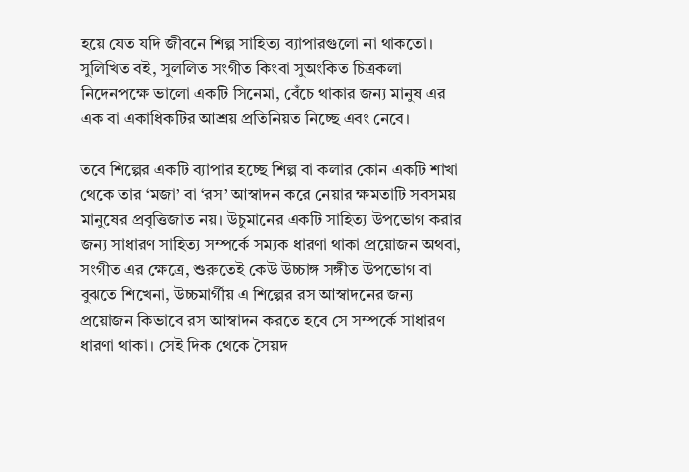হয়ে যেত যদি জীবনে শিল্প সাহিত্য ব্যাপারগুলো না থাকতো। সুলিখিত বই, সুললিত সংগীত কিংবা সুঅংকিত চিত্রকলা নিদেনপক্ষে ভালো একটি সিনেমা, বেঁচে থাকার জন্য মানুষ এর এক বা একাধিকটির আশ্রয় প্রতিনিয়ত নিচ্ছে এবং নেবে।

তবে শিল্পের একটি ব্যাপার হচ্ছে শিল্প বা কলার কোন একটি শাখা থেকে তার ‘মজা’ বা ‘রস’ আস্বাদন করে নেয়ার ক্ষমতাটি সবসময় মানুষের প্রবৃত্তিজাত নয়। উচুমানের একটি সাহিত্য উপভোগ করার জন্য সাধারণ সাহিত্য সম্পর্কে সম্যক ধারণা থাকা প্রয়োজন অথবা, সংগীত এর ক্ষেত্রে, শুরুতেই কেউ উচ্চাঙ্গ সঙ্গীত উপভোগ বা বুঝতে শিখেনা, উচ্চমার্গীয় এ শিল্পের রস আস্বাদনের জন্য প্রয়োজন কিভাবে রস আস্বাদন করতে হবে সে সম্পর্কে সাধারণ ধারণা থাকা। সেই দিক থেকে সৈয়দ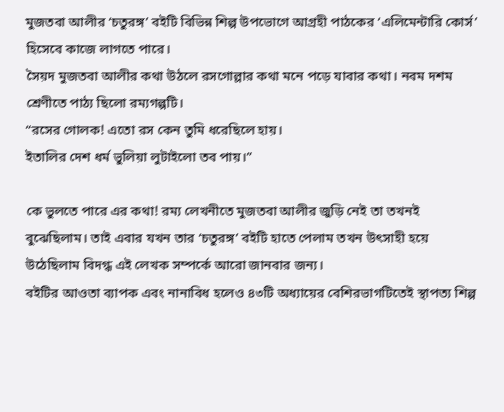মুজতবা আলীর ‘চতুরঙ্গ’ বইটি বিভিন্ন শিল্প উপভোগে আগ্রহী পাঠকের ‘এলিমেন্টারি কোর্স’ হিসেবে কাজে লাগতে পারে।
সৈয়দ মুজতবা আলীর কথা উঠলে রসগোল্লার কথা মনে পড়ে যাবার কথা। নবম দশম শ্রেণীতে পাঠ্য ছিলো রম্যগল্পটি।
“রসের গোলক! এতো রস কেন তুমি ধরেছিলে হায়।
ইতালির দেশ ধর্ম ভুলিয়া লুটাইলো তব পায়।”

কে ভুলতে পারে এর কথা! রম্য লেখনীতে মুজতবা আলীর জুড়ি নেই তা তখনই বুঝেছিলাম। তাই এবার যখন তার ‘চতুরঙ্গ’ বইটি হাতে পেলাম তখন উৎসাহী হয়ে উঠেছিলাম বিদগ্ধ এই লেখক সম্পর্কে আরো জানবার জন্য।
বইটির আওতা ব্যাপক এবং নানাবিধ হলেও ৪৩টি অধ্যায়ের বেশিরভাগটিতেই স্থাপত্য শিল্প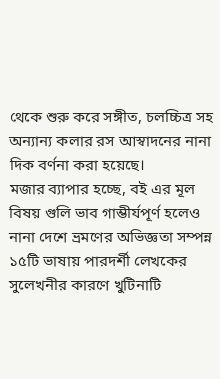থেকে শুরু করে সঙ্গীত, চলচ্চিত্র সহ অন্যান্য কলার রস আস্বাদনের নানা দিক বর্ণনা করা হয়েছে।
মজার ব্যাপার হচ্ছে, বই এর মূল বিষয় গুলি ভাব গাম্ভীর্যপূর্ণ হলেও নানা দেশে ভ্রমণের অভিজ্ঞতা সম্পন্ন ১৫টি ভাষায় পারদর্শী লেখকের সুলেখনীর কারণে খুটিনাটি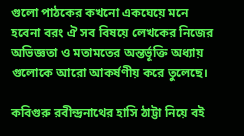গুলো পাঠকের কখনো একঘেয়ে মনে হবেনা বরং ঐ সব বিষয়ে লেখকের নিজের অভিজ্ঞতা ও মতামতের অন্তর্ভূক্তি অধ্যায় গুলোকে আরো আকর্ষণীয় করে তুলেছে।

কবিগুরু রবীন্দ্রনাথের হাসি ঠাট্টা নিয়ে বই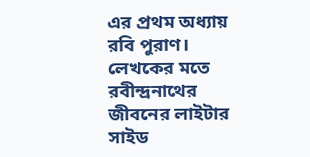এর প্রথম অধ্যায় রবি পুরাণ। লেখকের মতে রবীন্দ্রনাথের জীবনের লাইটার সাইড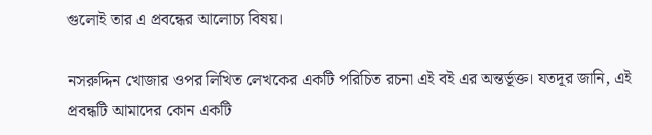গুলোই তার এ প্রবন্ধের আলোচ্য বিষয়।

নসরুদ্দিন খোজার ওপর লিখিত লেখকের একটি পরিচিত রচনা এই বই এর অন্তর্ভূক্ত। যতদূর জানি, এই প্রবন্ধটি আমাদের কোন একটি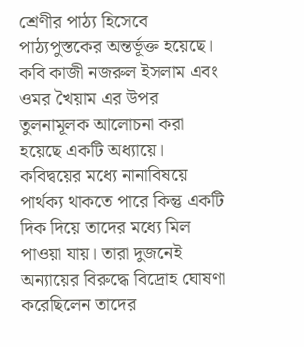শ্রেণীর পাঠ্য হিসেবে পাঠ্যপুস্তকের অন্তর্ভূক্ত হয়েছে।
কবি কাজী নজরুল ইসলাম এবং ওমর খৈয়াম এর উপর তুলনামূলক আলোচনা করা হয়েছে একটি অধ্যায়ে। কবিদ্বয়ের মধ্যে নানাবিষয়ে পার্থক্য থাকতে পারে কিন্তু একটি দিক দিয়ে তাদের মধ্যে মিল পাওয়া যায়। তারা দুজনেই অন্যায়ের বিরুদ্ধে বিদ্রোহ ঘোষণা করেছিলেন তাদের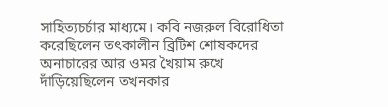সাহিত্যচর্চার মাধ্যমে। কবি নজরুল বিরোধিতা করেছিলেন তৎকালীন ব্রিটিশ শোষকদের অনাচারের আর ওমর খৈয়াম রুখে দাঁড়িয়েছিলেন তখনকার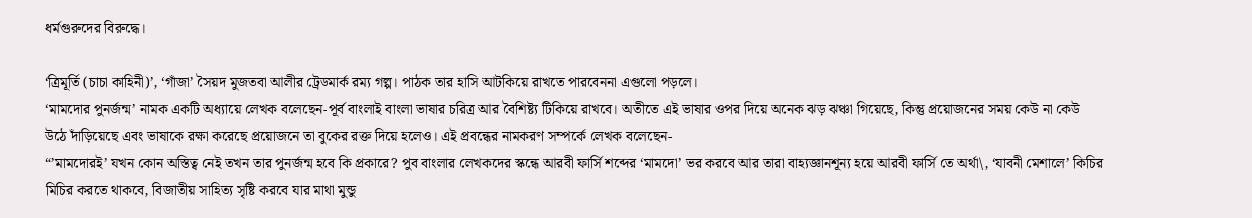ধর্মগুরুদের বিরুদ্ধে।

‘ত্রিমূর্তি (চাচা কাহিনী)’, ‘গাঁজা’ সৈয়দ মুজতবা আলীর ট্রেডমার্ক রম্য গল্প। পাঠক তার হাসি আটকিয়ে রাখতে পারবেননা এগুলো পড়লে।
‘মামদোর পুনর্জন্ম’ নামক একটি অধ্যায়ে লেখক বলেছেন-পূর্ব বাংলাই বাংলা ভাষার চরিত্র আর বৈশিষ্ট্য টিকিয়ে রাখবে। অতীতে এই ভাষার ওপর দিয়ে অনেক ঝড় ঝঞ্চা গিয়েছে, কিন্তু প্রয়োজনের সময় কেউ না কেউ উঠে দাঁড়িয়েছে এবং ভাষাকে রক্ষা করেছে প্রয়োজনে তা বুকের রক্ত দিয়ে হলেও। এই প্রবন্ধের নামকরণ সম্পর্কে লেখক বলেছেন-
“’মামদোরই’ যখন কোন অস্তিত্ব নেই তখন তার পুনর্জন্ম হবে কি প্রকারে? পুব বাংলার লেখকদের স্কন্ধে আরবী ফার্সি শব্দের ‘মামদো’ ভর করবে আর তারা বাহ্যজ্ঞানশূন্য হয়ে আরবী ফার্সি তে অর্থা\, ‘যাবনী মেশালে’ কিচির মিচির করতে থাকবে, বিজাতীয় সাহিত্য সৃষ্টি করবে যার মাথা মুন্ডু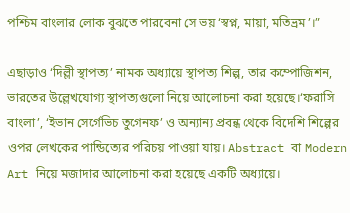পশ্চিম বাংলার লোক বুঝতে পারবেনা সে ভয় ‘স্বপ্ন, মায়া, মতিভ্রম’।”

এছাড়াও ‘দিল্লী স্থাপত্য’ নামক অধ্যায়ে স্থাপত্য শিল্প, তার কম্পোজিশন, ভারতের উল্লেখযোগ্য স্থাপত্যগুলো নিয়ে আলোচনা করা হয়েছে।‘ফরাসি বাংলা’, ‘ইভান সের্গেভিচ তুগেনফ’ ও অন্যান্য প্রবন্ধ থেকে বিদেশি শিল্পের ওপর লেখকের পান্ডিত্যের পরিচয় পাওয়া যায়। Abstract বা Modern Art নিয়ে মজাদার আলোচনা করা হয়েছে একটি অধ্যায়ে।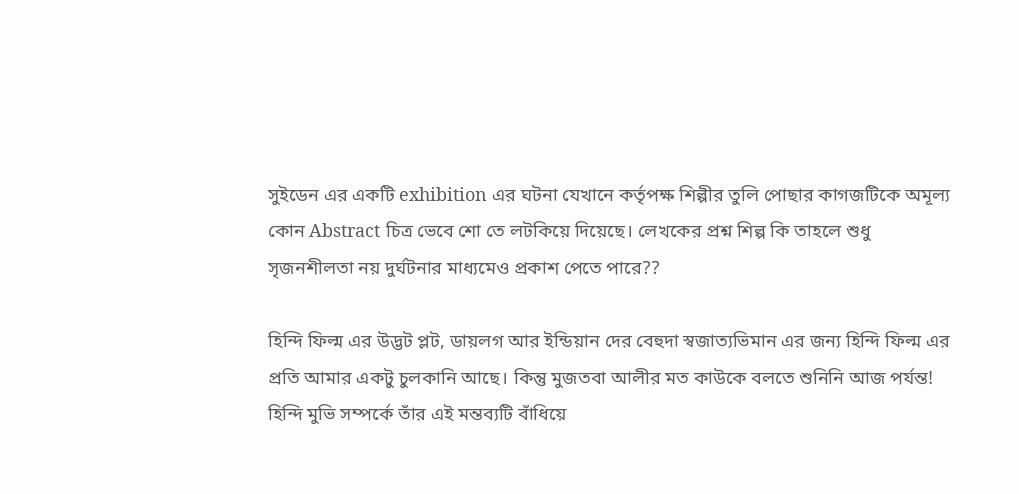সুইডেন এর একটি exhibition এর ঘটনা যেখানে কর্তৃপক্ষ শিল্পীর তুলি পোছার কাগজটিকে অমূল্য কোন Abstract চিত্র ভেবে শো তে লটকিয়ে দিয়েছে। লেখকের প্রশ্ন শিল্প কি তাহলে শুধু সৃজনশীলতা নয় দুর্ঘটনার মাধ্যমেও প্রকাশ পেতে পারে??

হিন্দি ফিল্ম এর উদ্ভট প্লট, ডায়লগ আর ইন্ডিয়ান দের বেহুদা স্বজাত্যভিমান এর জন্য হিন্দি ফিল্ম এর প্রতি আমার একটু চুলকানি আছে। কিন্তু মুজতবা আলীর মত কাউকে বলতে শুনিনি আজ পর্যন্ত! হিন্দি মুভি সম্পর্কে তাঁর এই মন্তব্যটি বাঁধিয়ে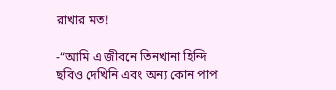রাখার মত!

-“আমি এ জীবনে তিনখানা হিন্দি ছবিও দেখিনি এবং অন্য কোন পাপ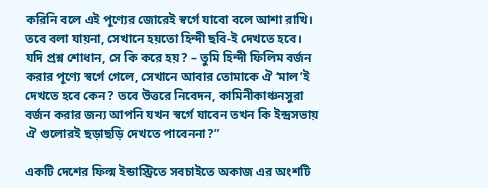করিনি বলে এই পূণ্যের জোরেই স্বর্গে যাবো বলে আশা রাখি। তবে বলা যায়না, সেখানে হয়তো হিন্দী ছবি-ই দেখতে হবে। যদি প্রশ্ন শোধান, সে কি করে হয়? – তুমি হিন্দী ফিলিম বর্জন করার পূণ্যে স্বর্গে গেলে, সেখানে আবার তোমাকে ঐ ‘মাল’ই দেখতে হবে কেন? তবে উত্তরে নিবেদন, কামিনীকাঞ্চনসুরা বর্জন করার জন্য আপনি যখন স্বর্গে যাবেন তখন কি ইন্দ্রসভায় ঐ গুলোরই ছড়াছড়ি দেখতে পাবেননা?”

একটি দেশের ফিল্ম ইন্ডাস্ট্রিতে সবচাইতে অকাজ এর অংশটি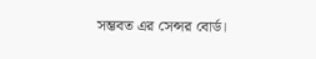সম্ভবত এর সেন্সর বোর্ড।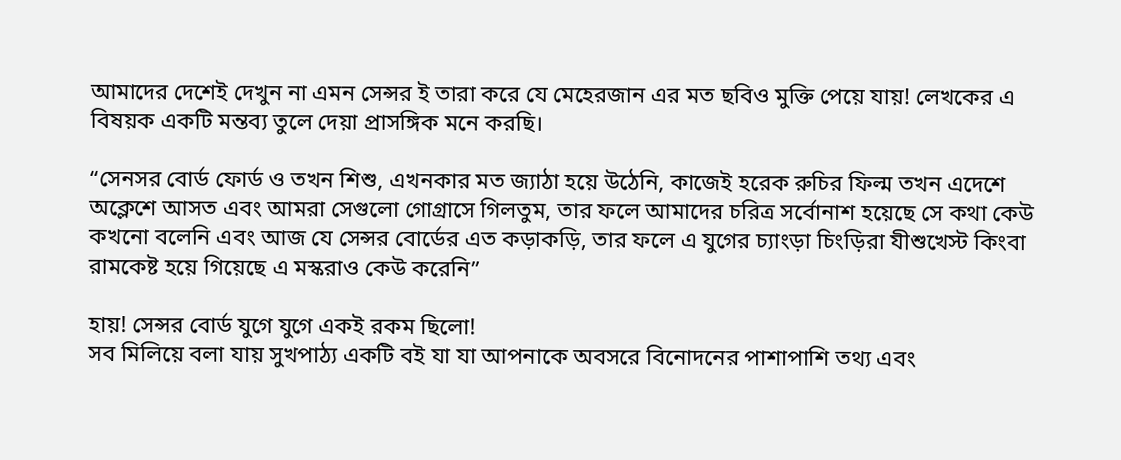আমাদের দেশেই দেখুন না এমন সেন্সর ই তারা করে যে মেহেরজান এর মত ছবিও মুক্তি পেয়ে যায়! লেখকের এ বিষয়ক একটি মন্তব্য তুলে দেয়া প্রাসঙ্গিক মনে করছি।

“সেনসর বোর্ড ফোর্ড ও তখন শিশু, এখনকার মত জ্যাঠা হয়ে উঠেনি, কাজেই হরেক রুচির ফিল্ম তখন এদেশে অক্লেশে আসত এবং আমরা সেগুলো গোগ্রাসে গিলতুম, তার ফলে আমাদের চরিত্র সর্বোনাশ হয়েছে সে কথা কেউ কখনো বলেনি এবং আজ যে সেন্সর বোর্ডের এত কড়াকড়ি, তার ফলে এ যুগের চ্যাংড়া চিংড়িরা যীশুখেস্ট কিংবা রামকেষ্ট হয়ে গিয়েছে এ মস্করাও কেউ করেনি”

হায়! সেন্সর বোর্ড যুগে যুগে একই রকম ছিলো!
সব মিলিয়ে বলা যায় সুখপাঠ্য একটি বই যা যা আপনাকে অবসরে বিনোদনের পাশাপাশি তথ্য এবং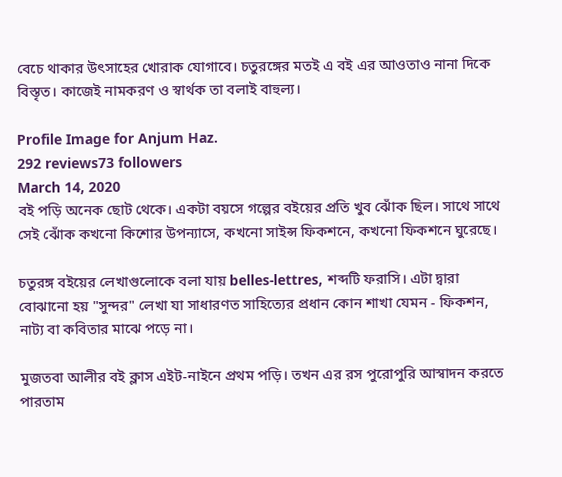বেচে থাকার উৎসাহের খোরাক যোগাবে। চতুরঙ্গের মতই এ বই এর আওতাও নানা দিকে বিস্তৃত। কাজেই নামকরণ ও স্বার্থক তা বলাই বাহুল্য।

Profile Image for Anjum Haz.
292 reviews73 followers
March 14, 2020
বই পড়ি অনেক ছোট থেকে। একটা বয়সে গল্পের বইয়ের প্রতি খুব ঝোঁক ছিল। সাথে সাথে সেই ঝোঁক কখনো কিশোর উপন্যাসে, কখনো সাইন্স ফিকশনে, কখনো ফিকশনে ঘুরেছে।

চতুরঙ্গ বইয়ের লেখাগুলোকে বলা যায় belles-lettres, শব্দটি ফরাসি। এটা দ্বারা বোঝানো হয় "সুন্দর" লেখা যা সাধারণত সাহিত্যের প্রধান কোন শাখা যেমন - ফিকশন, নাট্য বা কবিতার মাঝে পড়ে না।

মুজতবা আলীর বই ক্লাস এইট-নাইনে প্রথম পড়ি। তখন এর রস পুরোপুরি আস্বাদন করতে পারতাম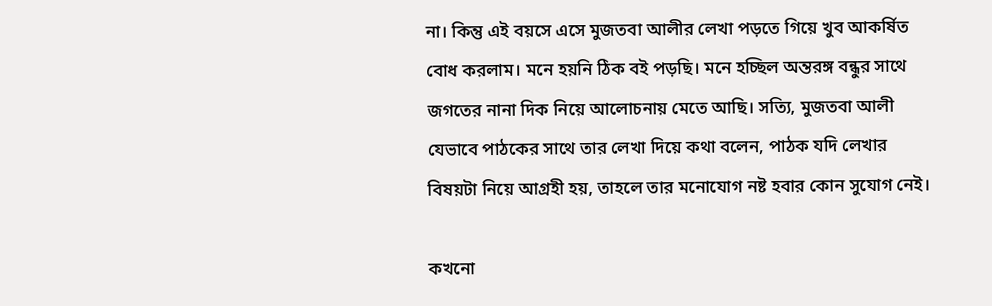না। কিন্তু এই বয়সে এসে মুজতবা আলীর লেখা পড়তে গিয়ে খুব আকর্ষিত বোধ করলাম। মনে হয়নি ঠিক বই পড়ছি। মনে হচ্ছিল অন্তরঙ্গ বন্ধুর সাথে জগতের নানা দিক নিয়ে আলোচনায় মেতে আছি। সত্যি, মুজতবা আলী যেভাবে পাঠকের সাথে তার লেখা দিয়ে কথা বলেন, পাঠক যদি লেখার বিষয়টা নিয়ে আগ্রহী হয়, তাহলে তার মনোযোগ নষ্ট হবার কোন সুযোগ নেই।

কখনো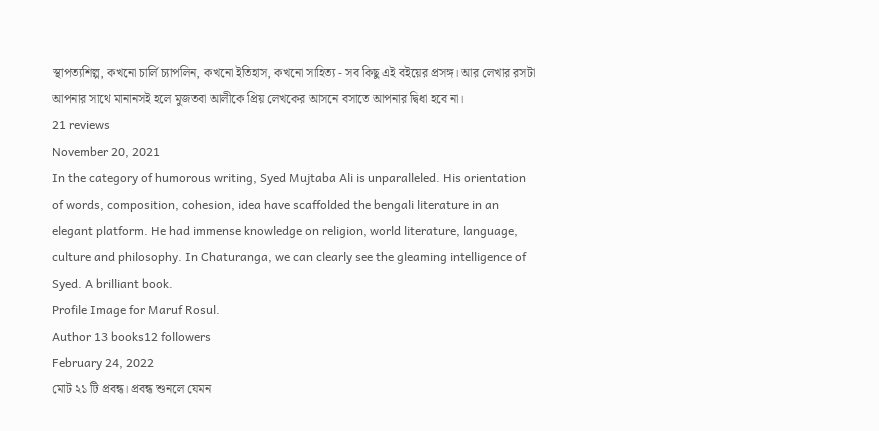স্থাপত্যশিল্প, কখনো চার্লি চ্যাপলিন, কখনো ইতিহাস, কখনো সাহিত্য - সব কিছু এই বইয়ের প্রসঙ্গ। আর লেখার রসটা আপনার সাথে মানানসই হলে মুজতবা আলীকে প্রিয় লেখকের আসনে বসাতে আপনার দ্বিধা হবে না।
21 reviews
November 20, 2021
In the category of humorous writing, Syed Mujtaba Ali is unparalleled. His orientation of words, composition, cohesion, idea have scaffolded the bengali literature in an elegant platform. He had immense knowledge on religion, world literature, language, culture and philosophy. In Chaturanga, we can clearly see the gleaming intelligence of Syed. A brilliant book.
Profile Image for Maruf Rosul.
Author 13 books12 followers
February 24, 2022
মোট ২১ টি প্রবন্ধ। প্রবন্ধ শুনলে যেমন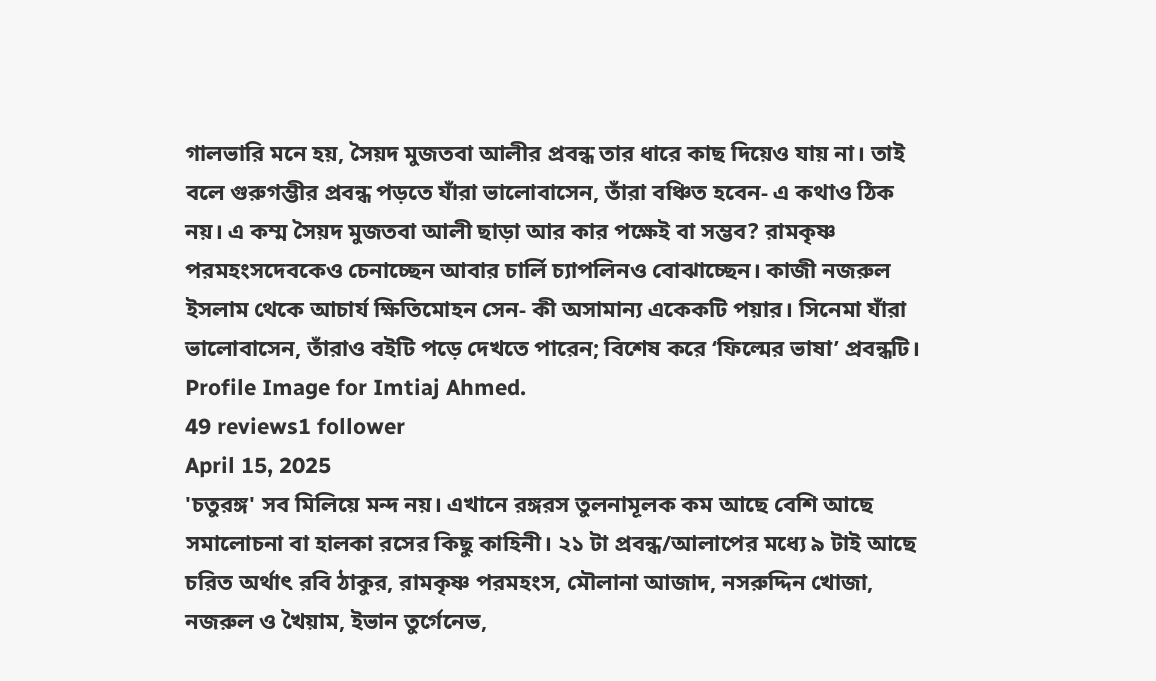গালভারি মনে হয়, সৈয়দ মুজতবা আলীর প্রবন্ধ তার ধারে কাছ দিয়েও যায় না। তাই বলে গুরুগম্ভীর প্রবন্ধ পড়তে যাঁরা ভালোবাসেন, তাঁরা বঞ্চিত হবেন- এ কথাও ঠিক নয়। এ কম্ম সৈয়দ মুজতবা আলী ছাড়া আর কার পক্ষেই বা সম্ভব? রামকৃষ্ণ পরমহংসদেবকেও চেনাচ্ছেন আবার চার্লি চ্যাপলিনও বোঝাচ্ছেন। কাজী নজরুল ইসলাম থেকে আচার্য ক্ষিতিমোহন সেন- কী অসামান্য একেকটি পয়ার। সিনেমা যাঁরা ভালোবাসেন, তাঁরাও বইটি পড়ে দেখতে পারেন; বিশেষ করে ‘ফিল্মের ভাষা’ প্রবন্ধটি।
Profile Image for Imtiaj Ahmed.
49 reviews1 follower
April 15, 2025
'চতুরঙ্গ' সব মিলিয়ে মন্দ নয়। এখানে রঙ্গরস তুলনামূলক কম আছে বেশি আছে সমালোচনা বা হালকা রসের কিছু কাহিনী। ২১ টা প্রবন্ধ/আলাপের মধ্যে ৯ টাই আছে চরিত অর্থাৎ রবি ঠাকুর, রামকৃষ্ণ পরমহংস, মৌলানা আজাদ, নসরুদ্দিন খোজা, নজরুল ও খৈয়াম, ইভান তুর্গেনেভ,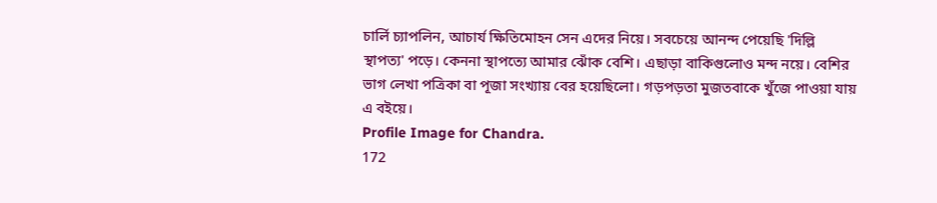চার্লি চ্যাপলিন, আচার্য ক্ষিতিমোহন সেন এদের নিয়ে। সবচেয়ে আনন্দ পেয়েছি 'দিল্লি স্থাপত্য' পড়ে। কেননা স্থাপত্যে আমার ঝোঁক বেশি। এছাড়া বাকিগুলোও মন্দ নয়ে। বেশির ভাগ লেখা পত্রিকা বা পূজা সংখ্যায় বের হয়েছিলো। গড়পড়তা মুজতবাকে খুঁজে পাওয়া যায় এ বইয়ে।
Profile Image for Chandra.
172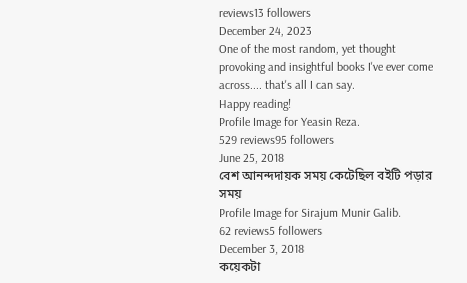reviews13 followers
December 24, 2023
One of the most random, yet thought provoking and insightful books I've ever come across.... that's all I can say.
Happy reading!
Profile Image for Yeasin Reza.
529 reviews95 followers
June 25, 2018
বেশ আনন্দদায়ক সময় কেটেছিল বইটি পড়ার সময়
Profile Image for Sirajum Munir Galib.
62 reviews5 followers
December 3, 2018
কয়েকটা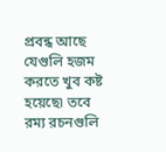প্রবন্ধ আছে যেগুলি হজম করতে খুব কষ্ট হয়েছে৷ তবে রম্য রচনগুলি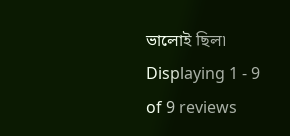ভালোই ছিল৷
Displaying 1 - 9 of 9 reviews